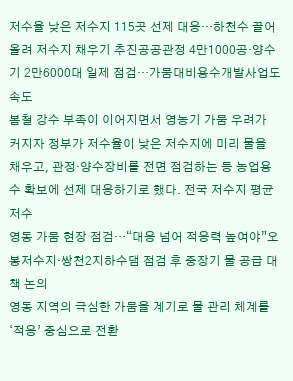저수율 낮은 저수지 115곳 선제 대응…하천수 끌어올려 저수지 채우기 추진공공관정 4만1000공·양수기 2만6000대 일제 점검…가뭄대비용수개발사업도 속도
봄철 강수 부족이 이어지면서 영농기 가뭄 우려가 커지자 정부가 저수율이 낮은 저수지에 미리 물을 채우고, 관정·양수장비를 전면 점검하는 등 농업용수 확보에 선제 대응하기로 했다. 전국 저수지 평균 저수
영동 가뭄 현장 점검…“대응 넘어 적응력 높여야”오봉저수지·쌍천2지하수댐 점검 후 중장기 물 공급 대책 논의
영동 지역의 극심한 가뭄을 계기로 물 관리 체계를 ‘적응’ 중심으로 전환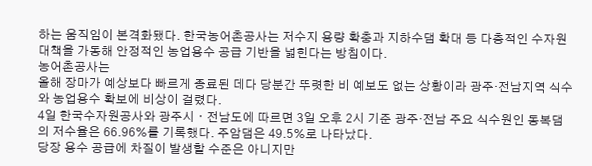하는 움직임이 본격화됐다. 한국농어촌공사는 저수지 용량 확충과 지하수댐 확대 등 다층적인 수자원 대책을 가동해 안정적인 농업용수 공급 기반을 넓힌다는 방침이다.
농어촌공사는
올해 장마가 예상보다 빠르게 종료된 데다 당분간 뚜렷한 비 예보도 없는 상황이라 광주·전남지역 식수와 농업용수 확보에 비상이 걸렸다.
4일 한국수자원공사와 광주시ㆍ전남도에 따르면 3일 오후 2시 기준 광주·전남 주요 식수원인 동복댐의 저수율은 66.96%를 기록했다. 주암댐은 49.5%로 나타났다.
당장 용수 공급에 차질이 발생할 수준은 아니지만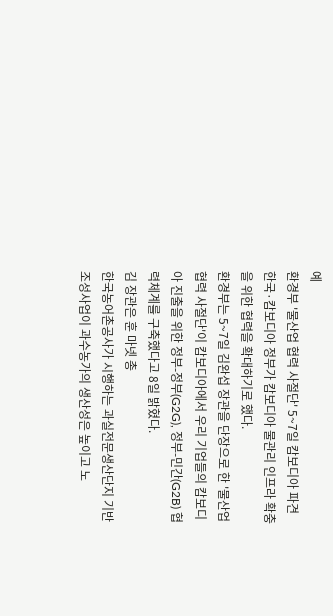예
환경부 '물산업 협력 사절단' 5~7일 캄보디아 파견
한국·캄보디아 정부가 캄보디아 물관리 인프라 확충을 위한 협력을 확대하기로 했다.
환경부는 5~7일 김완섭 장관을 단장으로 한 '물산업 협력 사절단'이 캄보디아에서 우리 기업들의 캄보디아 진출을 위한 정부-정부(G2G), 정부-민간(G2B) 협력체계를 구축했다고 8일 밝혔다.
김 장관은 훈 마넷 총
한국농어촌공사가 시행하는 과실전문생산단지 기반조성사업이 과수농가의 생산성은 높이고 노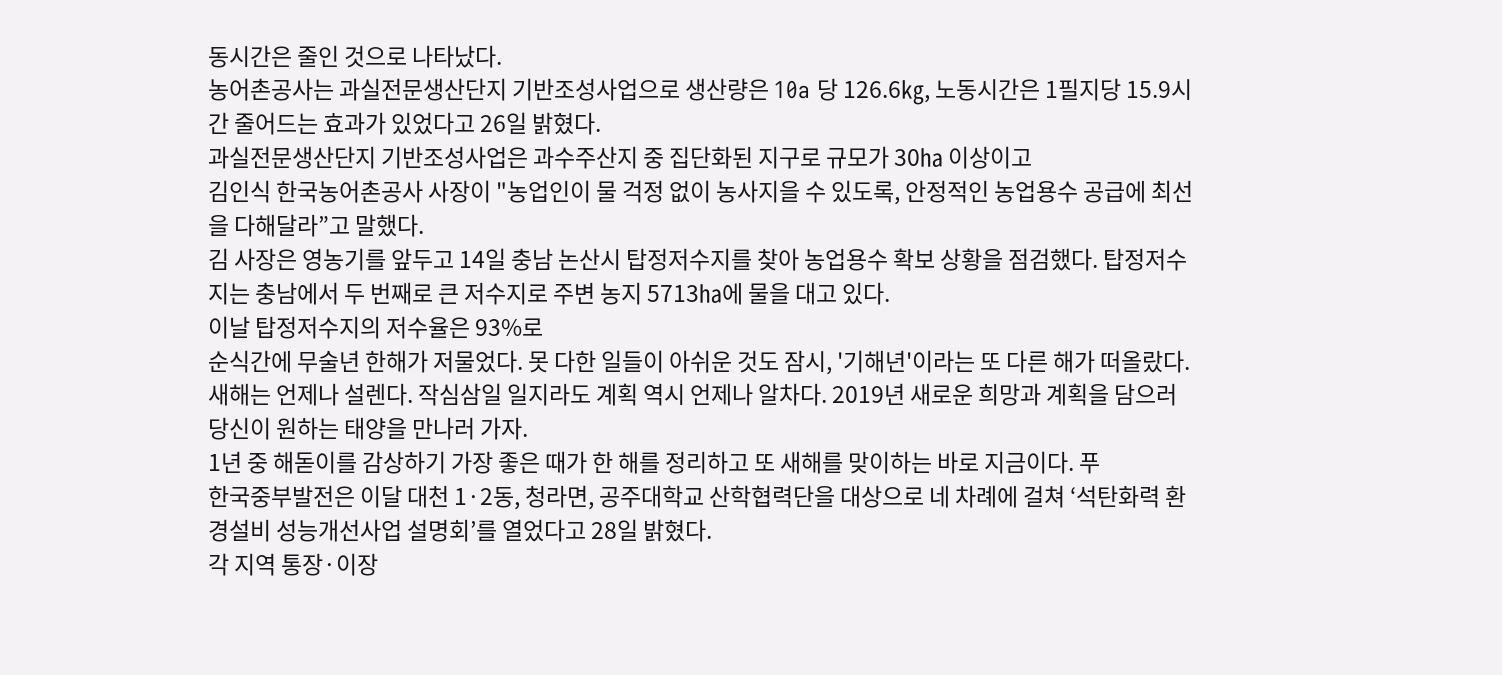동시간은 줄인 것으로 나타났다.
농어촌공사는 과실전문생산단지 기반조성사업으로 생산량은 10a 당 126.6㎏, 노동시간은 1필지당 15.9시간 줄어드는 효과가 있었다고 26일 밝혔다.
과실전문생산단지 기반조성사업은 과수주산지 중 집단화된 지구로 규모가 30㏊ 이상이고
김인식 한국농어촌공사 사장이 "농업인이 물 걱정 없이 농사지을 수 있도록, 안정적인 농업용수 공급에 최선을 다해달라”고 말했다.
김 사장은 영농기를 앞두고 14일 충남 논산시 탑정저수지를 찾아 농업용수 확보 상황을 점검했다. 탑정저수지는 충남에서 두 번째로 큰 저수지로 주변 농지 5713㏊에 물을 대고 있다.
이날 탑정저수지의 저수율은 93%로
순식간에 무술년 한해가 저물었다. 못 다한 일들이 아쉬운 것도 잠시, '기해년'이라는 또 다른 해가 떠올랐다. 새해는 언제나 설렌다. 작심삼일 일지라도 계획 역시 언제나 알차다. 2019년 새로운 희망과 계획을 담으러 당신이 원하는 태양을 만나러 가자.
1년 중 해돋이를 감상하기 가장 좋은 때가 한 해를 정리하고 또 새해를 맞이하는 바로 지금이다. 푸
한국중부발전은 이달 대천 1·2동, 청라면, 공주대학교 산학협력단을 대상으로 네 차례에 걸쳐 ‘석탄화력 환경설비 성능개선사업 설명회’를 열었다고 28일 밝혔다.
각 지역 통장·이장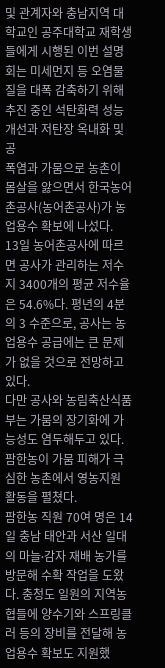및 관계자와 충남지역 대학교인 공주대학교 재학생들에게 시행된 이번 설명회는 미세먼지 등 오염물질을 대폭 감축하기 위해 추진 중인 석탄화력 성능개선과 저탄장 옥내화 및 공
폭염과 가뭄으로 농촌이 몸살을 앓으면서 한국농어촌공사(농어촌공사)가 농업용수 확보에 나섰다.
13일 농어촌공사에 따르면 공사가 관리하는 저수지 3400개의 평균 저수율은 54.6%다. 평년의 4분의 3 수준으로, 공사는 농업용수 공급에는 큰 문제가 없을 것으로 전망하고 있다.
다만 공사와 농림축산식품부는 가뭄의 장기화에 가능성도 염두해두고 있다.
팜한농이 가뭄 피해가 극심한 농촌에서 영농지원 활동을 펼쳤다.
팜한농 직원 70여 명은 14일 충남 태안과 서산 일대의 마늘∙감자 재배 농가를 방문해 수확 작업을 도왔다. 충청도 일원의 지역농협들에 양수기와 스프링클러 등의 장비를 전달해 농업용수 확보도 지원했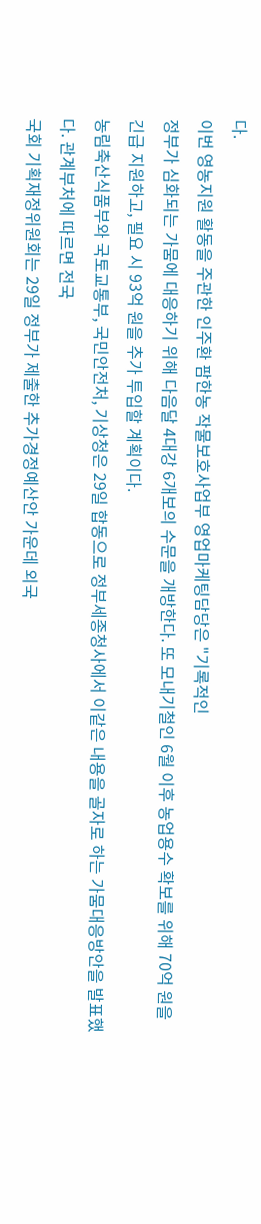다.
이번 영농지원 활동을 주관한 인주환 팜한농 작물보호사업부 영업마케팅담당은 "기록적인
정부가 심화되는 가뭄에 대응하기 위해 다음달 4대강 6개보의 수문을 개방한다. 또 모내기철인 6월 이후 농업용수 확보를 위해 70억 원을 긴급 지원하고, 필요 시 93억 원을 추가 투입할 계획이다.
농림축산식품부와 국토교통부, 국민안전처, 기상청은 29일 합동으로 정부세종청사에서 이같은 내용을 골자로 하는 가뭄대응방안을 발표했다. 관계부처에 따르면 전국
국회 기획재정위원회는 29일 정부가 제출한 추가경정예산안 가운데 외국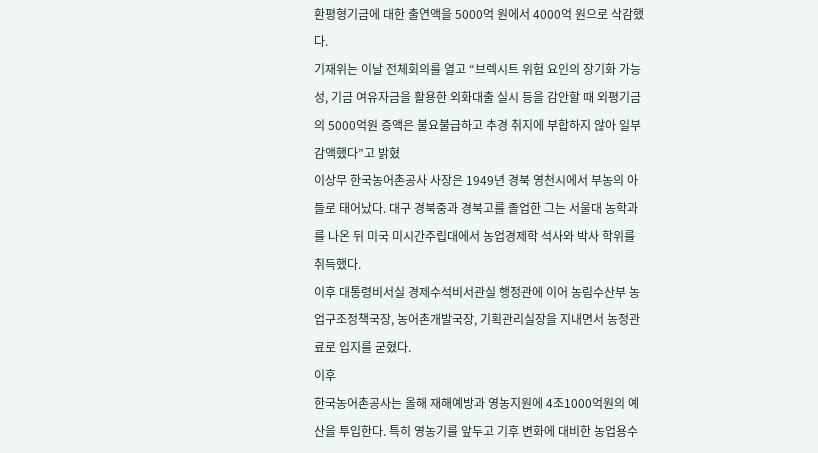환평형기금에 대한 출연액을 5000억 원에서 4000억 원으로 삭감했다.
기재위는 이날 전체회의를 열고 “브렉시트 위험 요인의 장기화 가능성, 기금 여유자금을 활용한 외화대출 실시 등을 감안할 때 외평기금의 5000억원 증액은 불요불급하고 추경 취지에 부합하지 않아 일부 감액했다”고 밝혔
이상무 한국농어촌공사 사장은 1949년 경북 영천시에서 부농의 아들로 태어났다. 대구 경북중과 경북고를 졸업한 그는 서울대 농학과를 나온 뒤 미국 미시간주립대에서 농업경제학 석사와 박사 학위를 취득했다.
이후 대통령비서실 경제수석비서관실 행정관에 이어 농림수산부 농업구조정책국장, 농어촌개발국장, 기획관리실장을 지내면서 농정관료로 입지를 굳혔다.
이후
한국농어촌공사는 올해 재해예방과 영농지원에 4조1000억원의 예산을 투입한다. 특히 영농기를 앞두고 기후 변화에 대비한 농업용수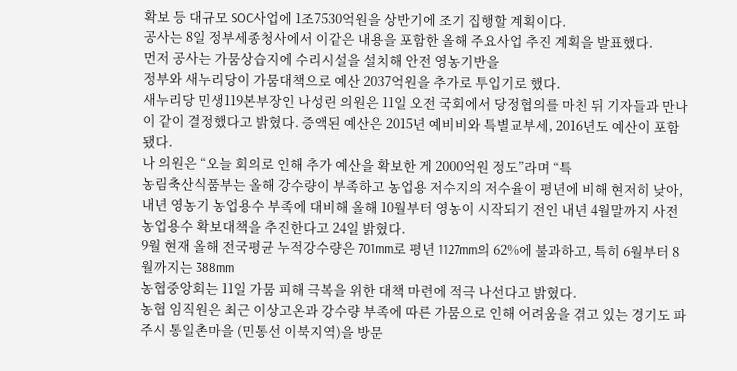확보 등 대규모 SOC사업에 1조7530억원을 상반기에 조기 집행할 계획이다.
공사는 8일 정부세종청사에서 이같은 내용을 포함한 올해 주요사업 추진 계획을 발표했다.
먼저 공사는 가뭄상습지에 수리시설을 설치해 안전 영농기반을
정부와 새누리당이 가뭄대책으로 예산 2037억원을 추가로 투입기로 했다.
새누리당 민생119본부장인 나성린 의원은 11일 오전 국회에서 당정협의를 마친 뒤 기자들과 만나 이 같이 결정했다고 밝혔다. 증액된 예산은 2015년 예비비와 특별교부세, 2016년도 예산이 포함됐다.
나 의원은 “오늘 회의로 인해 추가 예산을 확보한 게 2000억원 정도”라며 “특
농림축산식품부는 올해 강수량이 부족하고 농업용 저수지의 저수율이 평년에 비해 현저히 낮아, 내년 영농기 농업용수 부족에 대비해 올해 10월부터 영농이 시작되기 전인 내년 4월말까지 사전 농업용수 확보대책을 추진한다고 24일 밝혔다.
9월 현재 올해 전국평균 누적강수량은 701mm로 평년 1127mm의 62%에 불과하고, 특히 6월부터 8월까지는 388mm
농협중앙회는 11일 가뭄 피해 극복을 위한 대책 마련에 적극 나선다고 밝혔다.
농협 임직원은 최근 이상고온과 강수량 부족에 따른 가뭄으로 인해 어려움을 겪고 있는 경기도 파주시 통일촌마을 (민통선 이북지역)을 방문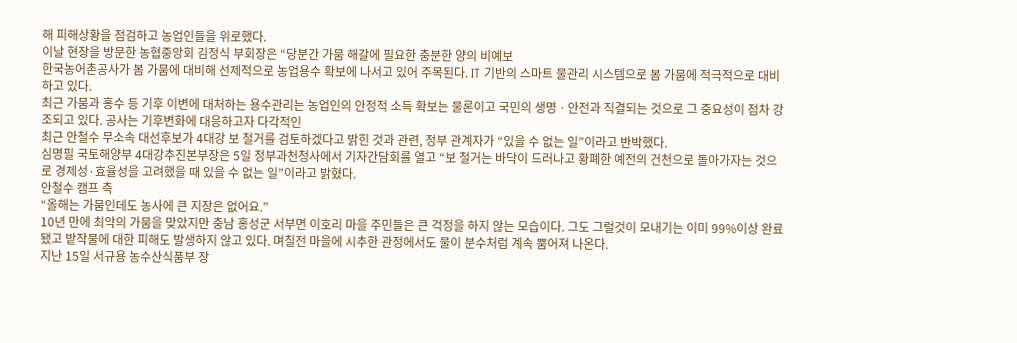해 피해상황을 점검하고 농업인들을 위로했다.
이날 현장을 방문한 농협중앙회 김정식 부회장은 “당분간 가뭄 해갈에 필요한 충분한 양의 비예보
한국농어촌공사가 봄 가뭄에 대비해 선제적으로 농업용수 확보에 나서고 있어 주목된다. IT 기반의 스마트 물관리 시스템으로 봄 가뭄에 적극적으로 대비하고 있다.
최근 가뭄과 홍수 등 기후 이변에 대처하는 용수관리는 농업인의 안정적 소득 확보는 물론이고 국민의 생명ㆍ안전과 직결되는 것으로 그 중요성이 점차 강조되고 있다. 공사는 기후변화에 대응하고자 다각적인
최근 안철수 무소속 대선후보가 4대강 보 철거를 검토하겠다고 밝힌 것과 관련, 정부 관계자가 “있을 수 없는 일”이라고 반박했다.
심명필 국토해양부 4대강추진본부장은 5일 정부과천청사에서 기자간담회를 열고 “보 철거는 바닥이 드러나고 황폐한 예전의 건천으로 돌아가자는 것으로 경제성·효율성을 고려했을 때 있을 수 없는 일”이라고 밝혔다.
안철수 캠프 측
“올해는 가뭄인데도 농사에 큰 지장은 없어요.”
10년 만에 최악의 가뭄을 맞았지만 충남 홍성군 서부면 이호리 마을 주민들은 큰 걱정을 하지 않는 모습이다. 그도 그럴것이 모내기는 이미 99%이상 완료됐고 밭작물에 대한 피해도 발생하지 않고 있다. 며칠전 마을에 시추한 관정에서도 물이 분수처럼 계속 뿜어져 나온다.
지난 15일 서규용 농수산식품부 장